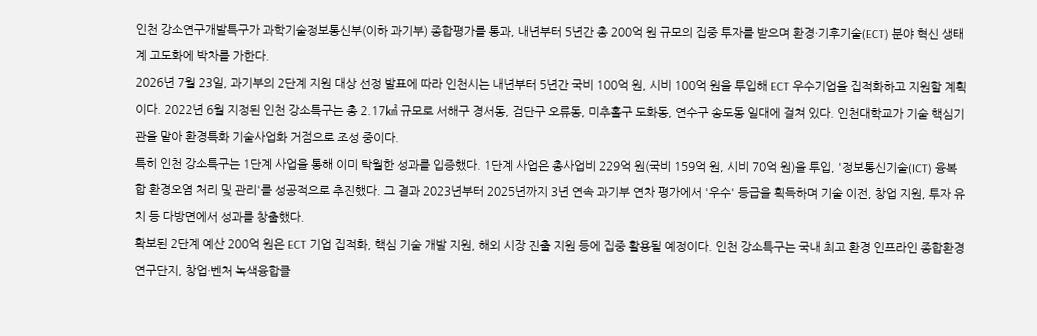인천 강소연구개발특구가 과학기술정보통신부(이하 과기부) 종합평가를 통과, 내년부터 5년간 총 200억 원 규모의 집중 투자를 받으며 환경·기후기술(ECT) 분야 혁신 생태계 고도화에 박차를 가한다.
2026년 7월 23일, 과기부의 2단계 지원 대상 선정 발표에 따라 인천시는 내년부터 5년간 국비 100억 원, 시비 100억 원을 투입해 ECT 우수기업을 집적화하고 지원할 계획이다. 2022년 6월 지정된 인천 강소특구는 총 2.17㎢ 규모로 서해구 경서동, 검단구 오류동, 미추홀구 도화동, 연수구 송도동 일대에 걸쳐 있다. 인천대학교가 기술 핵심기관을 맡아 환경특화 기술사업화 거점으로 조성 중이다.
특히 인천 강소특구는 1단계 사업을 통해 이미 탁월한 성과를 입증했다. 1단계 사업은 총사업비 229억 원(국비 159억 원, 시비 70억 원)을 투입, '정보통신기술(ICT) 융복합 환경오염 처리 및 관리'를 성공적으로 추진했다. 그 결과 2023년부터 2025년까지 3년 연속 과기부 연차 평가에서 '우수' 등급을 획득하며 기술 이전, 창업 지원, 투자 유치 등 다방면에서 성과를 창출했다.
확보된 2단계 예산 200억 원은 ECT 기업 집적화, 핵심 기술 개발 지원, 해외 시장 진출 지원 등에 집중 활용될 예정이다. 인천 강소특구는 국내 최고 환경 인프라인 종합환경연구단지, 창업·벤처 녹색융합클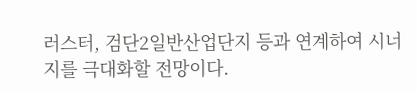러스터, 검단2일반산업단지 등과 연계하여 시너지를 극대화할 전망이다.